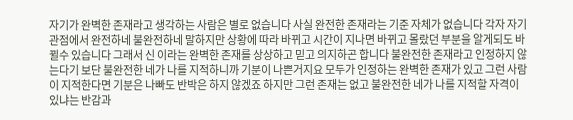자기가 완벽한 존재라고 생각하는 사람은 별로 없습니다 사실 완전한 존재라는 기준 자체가 없습니다 각자 자기관점에서 완전하네 불완전하네 말하지만 상황에 따라 바뀌고 시간이 지나면 바뀌고 몰랐던 부분을 알게되도 바뀔수 있습니다 그래서 신 이라는 완벽한 존재를 상상하고 믿고 의지하곤 합니다 불완전한 존재라고 인정하지 않는다기 보단 불완전한 네가 나를 지적하니까 기분이 나쁜거지요 모두가 인정하는 완벽한 존재가 있고 그런 사람이 지적한다면 기분은 나빠도 반박은 하지 않겠죠 하지만 그런 존재는 없고 불완전한 네가 나를 지적할 자격이 있냐는 반감과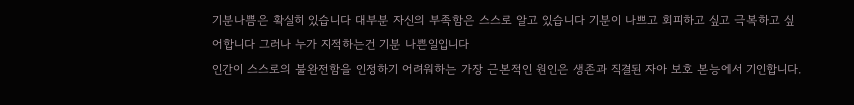기분나쁨은 확실히 있습니다 대부분 자신의 부족함은 스스로 알고 있습니다 기분이 나쁘고 회피하고 싶고 극복하고 싶어합니다 그러나 누가 지적하는건 기분 나쁜일입니다
인간이 스스로의 불완전함을 인정하기 어려워하는 가장 근본적인 원인은 생존과 직결된 자아 보호 본능에서 기인합니다.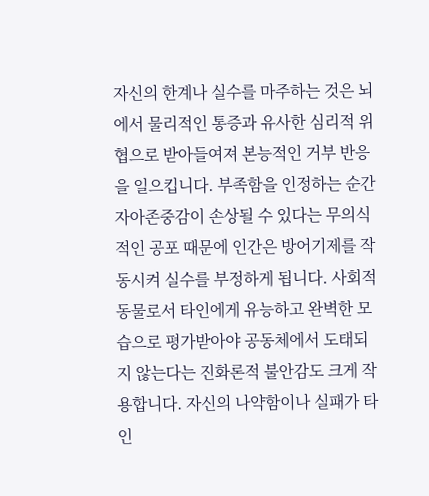자신의 한계나 실수를 마주하는 것은 뇌에서 물리적인 통증과 유사한 심리적 위협으로 받아들여져 본능적인 거부 반응을 일으킵니다. 부족함을 인정하는 순간 자아존중감이 손상될 수 있다는 무의식적인 공포 때문에 인간은 방어기제를 작동시켜 실수를 부정하게 됩니다. 사회적 동물로서 타인에게 유능하고 완벽한 모습으로 평가받아야 공동체에서 도태되지 않는다는 진화론적 불안감도 크게 작용합니다. 자신의 나약함이나 실패가 타인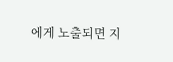에게 노출되면 지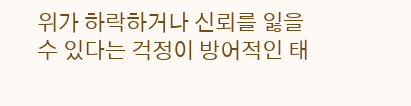위가 하락하거나 신뢰를 잃을 수 있다는 걱정이 방어적인 태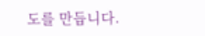도를 만듭니다.